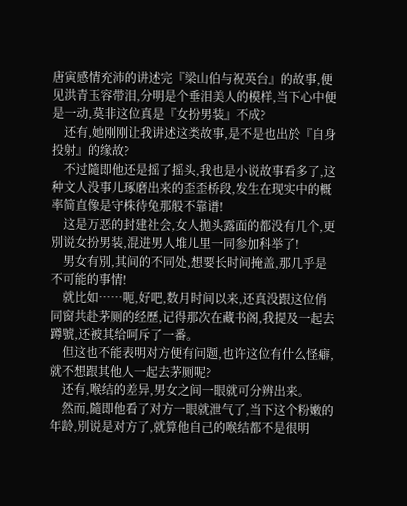唐寅感情充沛的讲述完『梁山伯与祝英台』的故事,便见洪青玉容带泪,分明是个垂泪美人的模样,当下心中便是一动,莫非这位真是『女扮男装』不成?
    还有,她刚刚让我讲述这类故事,是不是也出於『自身投射』的缘故?
    不过隨即他还是摇了摇头,我也是小说故事看多了,这种文人没事儿琢磨出来的歪歪桥段,发生在现实中的概率简直像是守株待兔那般不靠谱!
    这是万恶的封建社会,女人拋头露面的都没有几个,更別说女扮男装,混进男人堆儿里一同参加科举了!
    男女有別,其间的不同处,想要长时间掩盖,那几乎是不可能的事情!
    就比如……呃,好吧,数月时间以来,还真没跟这位俏同窗共赴茅厕的经歷,记得那次在藏书阁,我提及一起去蹲號,还被其给呵斥了一番。
    但这也不能表明对方便有问题,也许这位有什么怪癖,就不想跟其他人一起去茅厕呢?
    还有,喉结的差异,男女之间一眼就可分辨出来。
    然而,隨即他看了对方一眼就泄气了,当下这个粉嫩的年龄,別说是对方了,就算他自己的喉结都不是很明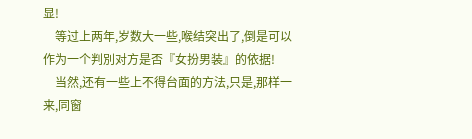显!
    等过上两年,岁数大一些,喉结突出了,倒是可以作为一个判別对方是否『女扮男装』的依据!
    当然,还有一些上不得台面的方法,只是,那样一来,同窗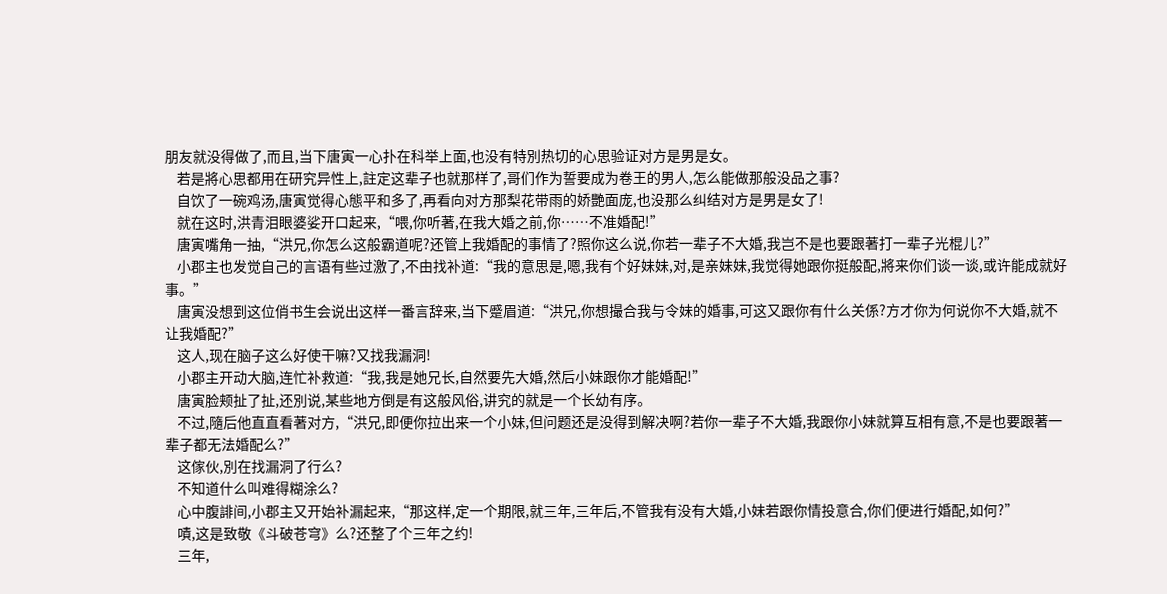朋友就没得做了,而且,当下唐寅一心扑在科举上面,也没有特別热切的心思验证对方是男是女。
    若是將心思都用在研究异性上,註定这辈子也就那样了,哥们作为誓要成为卷王的男人,怎么能做那般没品之事?
    自饮了一碗鸡汤,唐寅觉得心態平和多了,再看向对方那梨花带雨的娇艷面庞,也没那么纠结对方是男是女了!
    就在这时,洪青泪眼婆娑开口起来,“喂,你听著,在我大婚之前,你……不准婚配!”
    唐寅嘴角一抽,“洪兄,你怎么这般霸道呢?还管上我婚配的事情了?照你这么说,你若一辈子不大婚,我岂不是也要跟著打一辈子光棍儿?”
    小郡主也发觉自己的言语有些过激了,不由找补道:“我的意思是,嗯,我有个好妹妹,对,是亲妹妹,我觉得她跟你挺般配,將来你们谈一谈,或许能成就好事。”
    唐寅没想到这位俏书生会说出这样一番言辞来,当下蹙眉道:“洪兄,你想撮合我与令妹的婚事,可这又跟你有什么关係?方才你为何说你不大婚,就不让我婚配?”
    这人,现在脑子这么好使干嘛?又找我漏洞!
    小郡主开动大脑,连忙补救道:“我,我是她兄长,自然要先大婚,然后小妹跟你才能婚配!”
    唐寅脸颊扯了扯,还別说,某些地方倒是有这般风俗,讲究的就是一个长幼有序。
    不过,隨后他直直看著对方,“洪兄,即便你拉出来一个小妹,但问题还是没得到解决啊?若你一辈子不大婚,我跟你小妹就算互相有意,不是也要跟著一辈子都无法婚配么?”
    这傢伙,別在找漏洞了行么?
    不知道什么叫难得糊涂么?
    心中腹誹间,小郡主又开始补漏起来,“那这样,定一个期限,就三年,三年后,不管我有没有大婚,小妹若跟你情投意合,你们便进行婚配,如何?”
    嘖,这是致敬《斗破苍穹》么?还整了个三年之约!
    三年,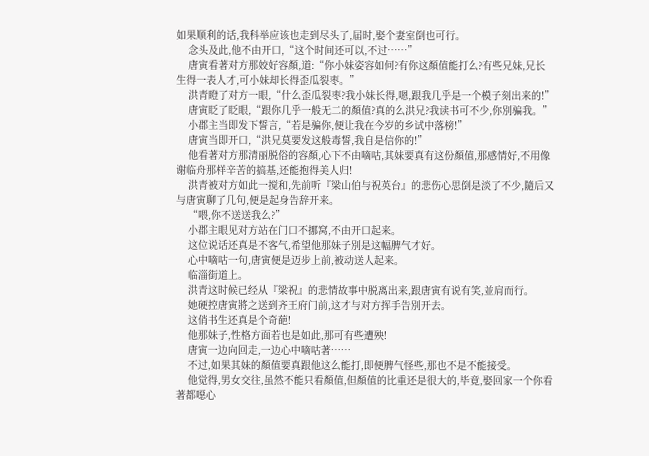如果顺利的话,我科举应该也走到尽头了,届时,娶个妻室倒也可行。
    念头及此,他不由开口,“这个时间还可以,不过……”
    唐寅看著对方那姣好容顏,道:“你小妹姿容如何?有你这顏值能打么?有些兄妹,兄长生得一表人才,可小妹却长得歪瓜裂枣。”
    洪青瞪了对方一眼,“什么歪瓜裂枣?我小妹长得,嗯,跟我几乎是一个模子刻出来的!”
    唐寅眨了眨眼,“跟你几乎一般无二的顏值?真的么洪兄?我读书可不少,你別骗我。”
    小郡主当即发下誓言,“若是骗你,便让我在今岁的乡试中落榜!”
    唐寅当即开口,“洪兄莫要发这般毒誓,我自是信你的!”
    他看著对方那清丽脱俗的容顏,心下不由嘀咕,其妹要真有这份顏值,那感情好,不用像谢临舟那样辛苦的搞基,还能抱得美人归!
    洪青被对方如此一搅和,先前听『梁山伯与祝英台』的悲伤心思倒是淡了不少,隨后又与唐寅聊了几句,便是起身告辞开来。
    “喂,你不送送我么?”
    小郡主眼见对方站在门口不挪窝,不由开口起来。
    这位说话还真是不客气,希望他那妹子別是这幅脾气才好。
    心中嘀咕一句,唐寅便是迈步上前,被动送人起来。
    临淄街道上。
    洪青这时候已经从『梁祝』的悲情故事中脱离出来,跟唐寅有说有笑,並肩而行。
    她硬控唐寅將之送到齐王府门前,这才与对方挥手告別开去。
    这俏书生还真是个奇葩!
    他那妹子,性格方面若也是如此,那可有些遭殃!
    唐寅一边向回走,一边心中嘀咕著……
    不过,如果其妹的顏值要真跟他这么能打,即便脾气怪些,那也不是不能接受。
    他觉得,男女交往,虽然不能只看顏值,但顏值的比重还是很大的,毕竟,娶回家一个你看著都噁心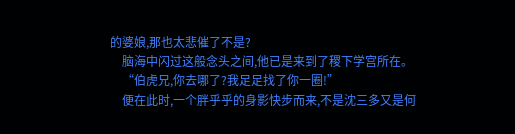的婆娘,那也太悲催了不是?
    脑海中闪过这般念头之间,他已是来到了稷下学宫所在。
    “伯虎兄,你去哪了?我足足找了你一圈!”
    便在此时,一个胖乎乎的身影快步而来,不是沈三多又是何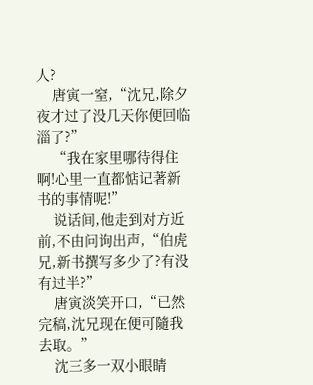人?
    唐寅一窒,“沈兄,除夕夜才过了没几天你便回临淄了?”
    “我在家里哪待得住啊!心里一直都惦记著新书的事情呢!”
    说话间,他走到对方近前,不由问询出声,“伯虎兄,新书撰写多少了?有没有过半?”
    唐寅淡笑开口,“已然完稿,沈兄现在便可隨我去取。”
    沈三多一双小眼睛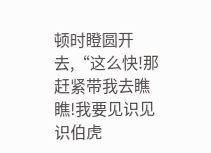顿时瞪圆开去,“这么快!那赶紧带我去瞧瞧!我要见识见识伯虎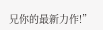兄你的最新力作!”